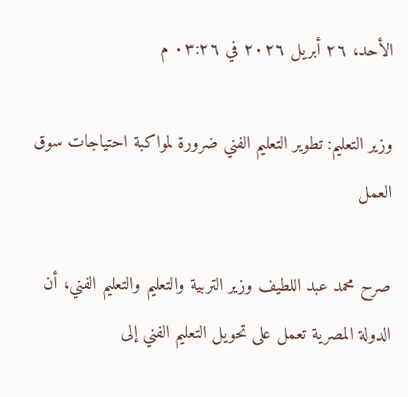الأحد، ٢٦ أبريل ٢٠٢٦ في ٠٣:٢٦ م

وزير التعليم: تطوير التعليم الفني ضرورة لمواكبة احتياجات سوق العمل

صرح محمد عبد اللطيف وزير التربية والتعليم والتعليم الفني، أن الدولة المصرية تعمل على تحويل التعليم الفني إلى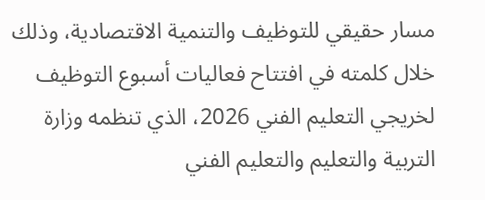مسار حقيقي للتوظيف والتنمية الاقتصادية، وذلك خلال كلمته في افتتاح فعاليات أسبوع التوظيف لخريجي التعليم الفني 2026، الذي تنظمه وزارة التربية والتعليم والتعليم الفني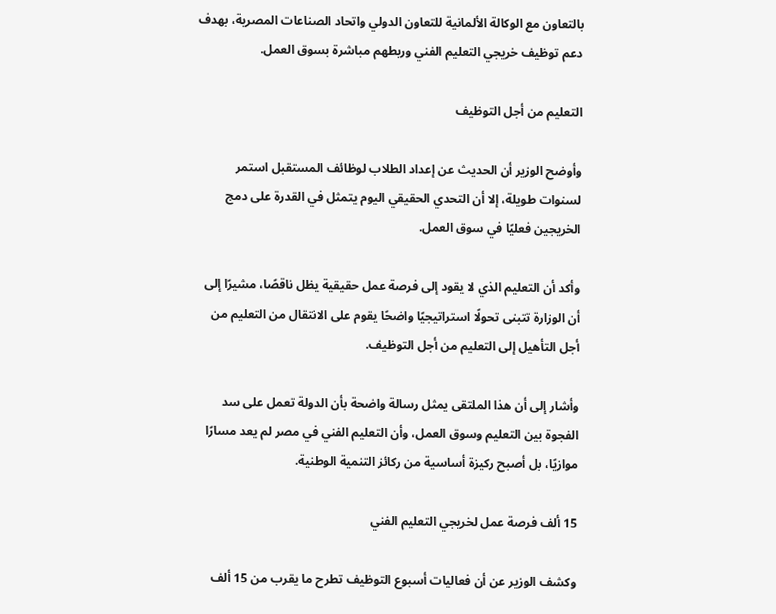بالتعاون مع الوكالة الألمانية للتعاون الدولي واتحاد الصناعات المصرية، بهدف دعم توظيف خريجي التعليم الفني وربطهم مباشرة بسوق العمل.

التعليم من أجل التوظيف

وأوضح الوزير أن الحديث عن إعداد الطلاب لوظائف المستقبل استمر لسنوات طويلة، إلا أن التحدي الحقيقي اليوم يتمثل في القدرة على دمج الخريجين فعليًا في سوق العمل.

وأكد أن التعليم الذي لا يقود إلى فرصة عمل حقيقية يظل ناقصًا، مشيرًا إلى أن الوزارة تتبنى تحولًا استراتيجيًا واضحًا يقوم على الانتقال من التعليم من أجل التأهيل إلى التعليم من أجل التوظيف.

وأشار إلى أن هذا الملتقى يمثل رسالة واضحة بأن الدولة تعمل على سد الفجوة بين التعليم وسوق العمل، وأن التعليم الفني في مصر لم يعد مسارًا موازيًا، بل أصبح ركيزة أساسية من ركائز التنمية الوطنية.

15 ألف فرصة عمل لخريجي التعليم الفني

وكشف الوزير عن أن فعاليات أسبوع التوظيف تطرح ما يقرب من 15 ألف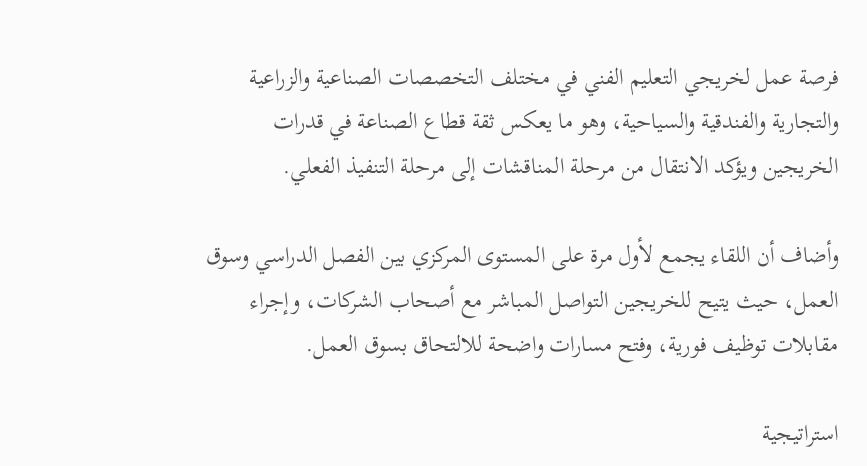فرصة عمل لخريجي التعليم الفني في مختلف التخصصات الصناعية والزراعية والتجارية والفندقية والسياحية، وهو ما يعكس ثقة قطاع الصناعة في قدرات الخريجين ويؤكد الانتقال من مرحلة المناقشات إلى مرحلة التنفيذ الفعلي.

وأضاف أن اللقاء يجمع لأول مرة على المستوى المركزي بين الفصل الدراسي وسوق العمل، حيث يتيح للخريجين التواصل المباشر مع أصحاب الشركات، وإجراء مقابلات توظيف فورية، وفتح مسارات واضحة للالتحاق بسوق العمل.

استراتيجية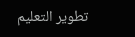تطوير التعليم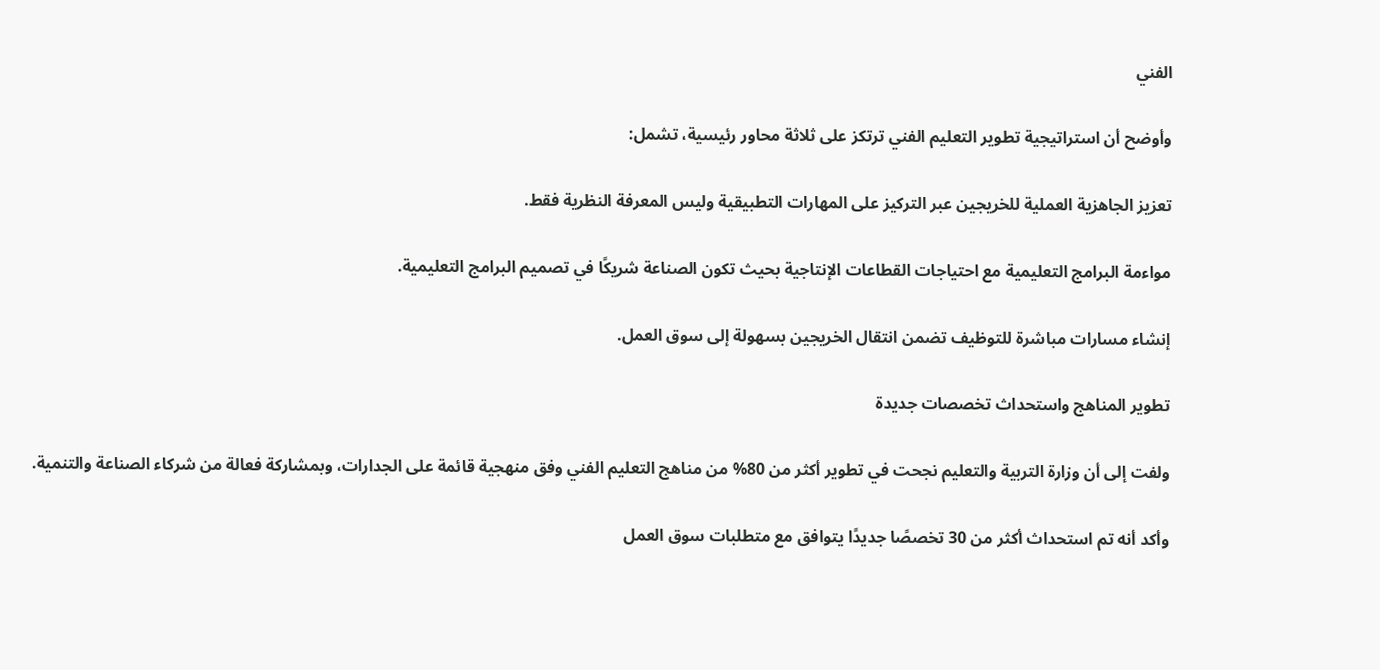الفني

وأوضح أن استراتيجية تطوير التعليم الفني ترتكز على ثلاثة محاور رئيسية، تشمل:

تعزيز الجاهزية العملية للخريجين عبر التركيز على المهارات التطبيقية وليس المعرفة النظرية فقط.

مواءمة البرامج التعليمية مع احتياجات القطاعات الإنتاجية بحيث تكون الصناعة شريكًا في تصميم البرامج التعليمية.

إنشاء مسارات مباشرة للتوظيف تضمن انتقال الخريجين بسهولة إلى سوق العمل.

تطوير المناهج واستحداث تخصصات جديدة

ولفت إلى أن وزارة التربية والتعليم نجحت في تطوير أكثر من 80% من مناهج التعليم الفني وفق منهجية قائمة على الجدارات، وبمشاركة فعالة من شركاء الصناعة والتنمية.

وأكد أنه تم استحداث أكثر من 30 تخصصًا جديدًا يتوافق مع متطلبات سوق العمل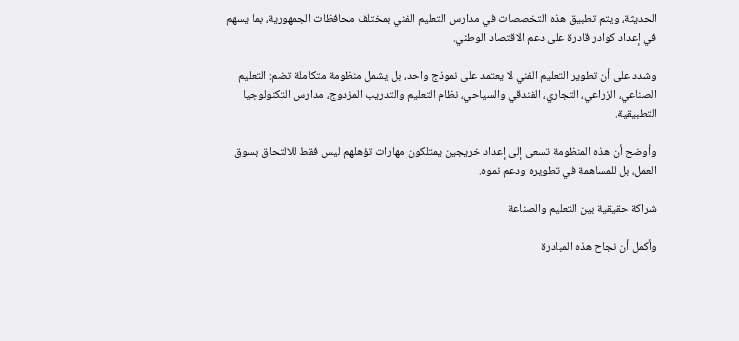الحديثة، ويتم تطبيق هذه التخصصات في مدارس التعليم الفني بمختلف محافظات الجمهورية، بما يسهم في إعداد كوادر قادرة على دعم الاقتصاد الوطني.

وشدد على أن تطوير التعليم الفني لا يعتمد على نموذج واحد، بل يشمل منظومة متكاملة تضم: التعليم الصناعي، الزراعي، التجاري، الفندقي والسياحي، نظام التعليم والتدريب المزدوج، مدارس التكنولوجيا التطبيقية.

وأوضح أن هذه المنظومة تسعى إلى إعداد خريجين يمتلكون مهارات تؤهلهم ليس فقط للالتحاق بسوق العمل، بل للمساهمة في تطويره ودعم نموه.

شراكة حقيقية بين التعليم والصناعة

وأكمل أن نجاح هذه المبادرة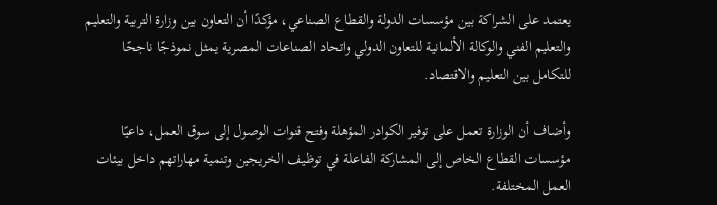يعتمد على الشراكة بين مؤسسات الدولة والقطاع الصناعي، مؤكدًا أن التعاون بين وزارة التربية والتعليم والتعليم الفني والوكالة الألمانية للتعاون الدولي واتحاد الصناعات المصرية يمثل نموذجًا ناجحًا للتكامل بين التعليم والاقتصاد.

وأضاف أن الوزارة تعمل على توفير الكوادر المؤهلة وفتح قنوات الوصول إلى سوق العمل، داعيًا مؤسسات القطاع الخاص إلى المشاركة الفاعلة في توظيف الخريجين وتنمية مهاراتهم داخل بيئات العمل المختلفة.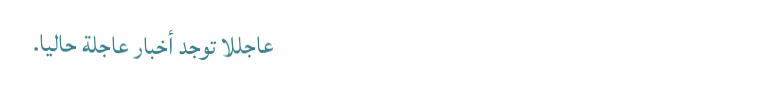عاجللا توجد أخبار عاجلة حاليا.